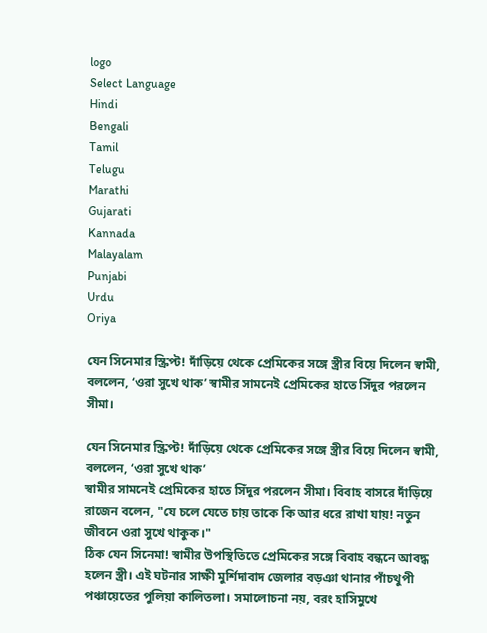logo
Select Language
Hindi
Bengali
Tamil
Telugu
Marathi
Gujarati
Kannada
Malayalam
Punjabi
Urdu
Oriya

যেন সিনেমার স্ক্রিপ্ট! দাঁড়িয়ে থেকে প্রেমিকের সঙ্গে স্ত্রীর বিয়ে দিলেন স্বামী, বললেন, ‘ওরা সুখে থাক’ স্বামীর সামনেই প্রেমিকের হাতে সিঁদুর পরলেন সীমা।

যেন সিনেমার স্ক্রিপ্ট! দাঁড়িয়ে থেকে প্রেমিকের সঙ্গে স্ত্রীর বিয়ে দিলেন স্বামী, বললেন, ‘ওরা সুখে থাক’
স্বামীর সামনেই প্রেমিকের হাতে সিঁদুর পরলেন সীমা। বিবাহ বাসরে দাঁড়িয়ে রাজেন বলেন, "যে চলে যেতে চায় তাকে কি আর ধরে রাখা যায়! নতুন জীবনে ওরা সুখে থাকুক।"
ঠিক যেন সিনেমা! স্বামীর উপস্থিতিতে প্রেমিকের সঙ্গে বিবাহ বন্ধনে আবদ্ধ হলেন স্ত্রী। এই ঘটনার সাক্ষী মুর্শিদাবাদ জেলার বড়ঞা থানার পাঁচথুপী পঞ্চায়েতের পুলিয়া কালিতলা। সমালোচনা নয়, বরং হাসিমুখে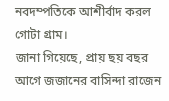নবদম্পতিকে আশীর্বাদ করল গোটা গ্রাম।
জানা গিয়েছে, প্রায় ছয় বছর আগে জজানের বাসিন্দা রাজেন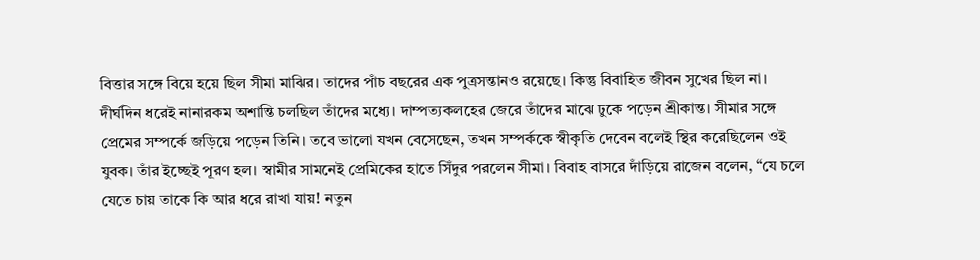বিত্তার সঙ্গে বিয়ে হয়ে ছিল সীমা মাঝির। তাদের পাঁচ বছরের এক পুত্রসন্তানও রয়েছে। কিন্তু বিবাহিত জীবন সুখের ছিল না। দীর্ঘদিন ধরেই নানারকম অশান্তি চলছিল তাঁদের মধ্যে। দাম্পত্যকলহের জেরে তাঁদের মাঝে ঢুকে পড়েন শ্রীকান্ত। সীমার সঙ্গে প্রেমের সম্পর্কে জড়িয়ে পড়েন তিনি। তবে ভালো যখন বেসেছেন, তখন সম্পর্ককে স্বীকৃতি দেবেন বলেই স্থির করেছিলেন ওই যুবক। তাঁর ইচ্ছেই পূরণ হল। স্বামীর সামনেই প্রেমিকের হাতে সিঁদুর পরলেন সীমা। বিবাহ বাসরে দাঁড়িয়ে রাজেন বলেন, “যে চলে যেতে চায় তাকে কি আর ধরে রাখা যায়! নতুন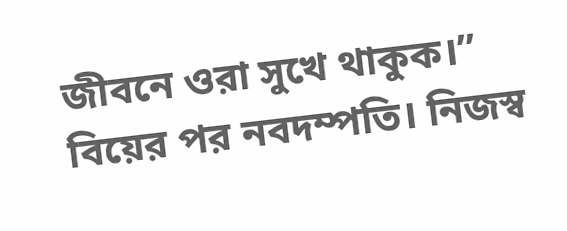জীবনে ওরা সুখে থাকুক।”
বিয়ের পর নবদম্পতি। নিজস্ব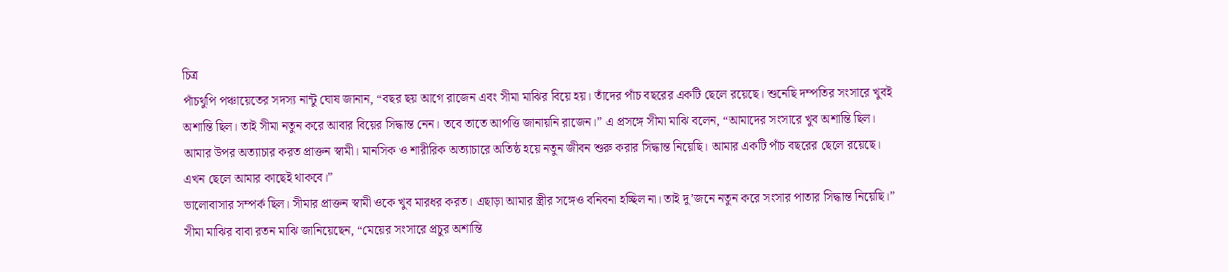চিত্র
পাঁচথুপি পঞ্চায়েতের সদস্য নান্টু ঘোষ জানান, “বছর ছয় আগে রাজেন এবং সীমা মাঝির বিয়ে হয়। তাঁদের পাঁচ বছরের একটি ছেলে রয়েছে। শুনেছি দম্পতির সংসারে খুবই অশান্তি ছিল। তাই সীমা নতুন করে আবার বিয়ের সিদ্ধান্ত নেন। তবে তাতে আপত্তি জানায়নি রাজেন।” এ প্রসঙ্গে সীমা মাঝি বলেন, “আমাদের সংসারে খুব অশান্তি ছিল। আমার উপর অত্যাচার করত প্রাক্তন স্বামী। মানসিক ও শারীরিক অত্যাচারে অতিষ্ঠ হয়ে নতুন জীবন শুরু করার সিদ্ধান্ত নিয়েছি। আমার একটি পাঁচ বছরের ছেলে রয়েছে। এখন ছেলে আমার কাছেই থাকবে।”
ভালোবাসার সম্পর্ক ছিল। সীমার প্রাক্তন স্বামী ওকে খুব মারধর করত। এছাড়া আমার স্ত্রীর সঙ্গেও বনিবনা হচ্ছিল না। তাই দু’জনে নতুন করে সংসার পাতার সিদ্ধান্ত নিয়েছি।” সীমা মাঝির বাবা রতন মাঝি জানিয়েছেন, “মেয়ের সংসারে প্রচুর অশান্তি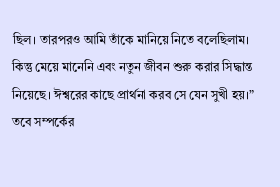ছিল। তারপরও আমি তাঁকে মানিয়ে নিতে বলেছিলাম। কিন্তু মেয়ে মানেনি এবং নতুন জীবন শুরু করার সিদ্ধান্ত নিয়েছে। ঈশ্বরের কাছে প্রার্থনা করব সে যেন সুখী হয়।” তবে সম্পর্কের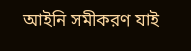আইনি সমীকরণ যাই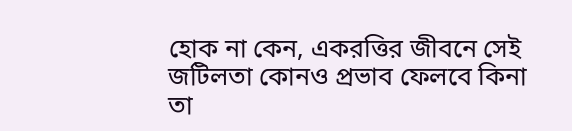হোক না কেন, একরত্তির জীবনে সেই জটিলতা কোনও প্রভাব ফেলবে কিনা তা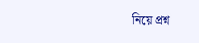নিয়ে প্রশ্ন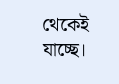থেকেই যাচ্ছে।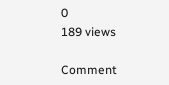0
189 views

Comment